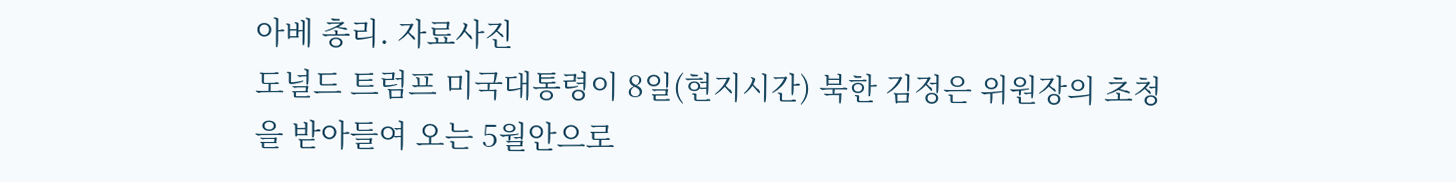아베 총리. 자료사진
도널드 트럼프 미국대통령이 8일(현지시간) 북한 김정은 위원장의 초청을 받아들여 오는 5월안으로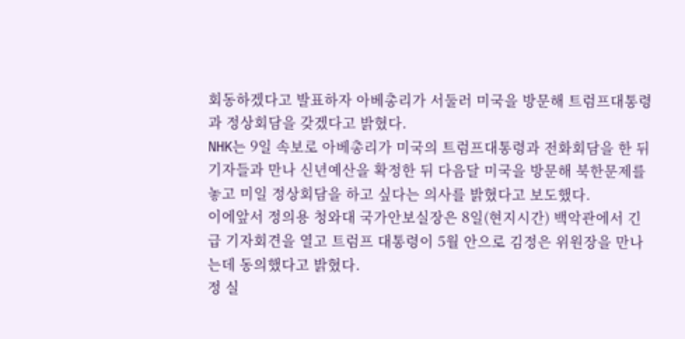회동하겠다고 발표하자 아베총리가 서둘러 미국을 방문해 트럼프대통령과 정상회담을 갖겠다고 밝혔다.
NHK는 9일 속보로 아베총리가 미국의 트럼프대통령과 전화회담을 한 뒤 기자들과 만나 신년예산을 확정한 뒤 다음달 미국을 방문해 북한문제를 놓고 미일 정상회담을 하고 싶다는 의사를 밝혔다고 보도했다.
이에앞서 정의용 청와대 국가안보실장은 8일(현지시간) 백악관에서 긴급 기자회견을 열고 트럼프 대통령이 5월 안으로 김정은 위원장을 만나는데 동의했다고 밝혔다.
정 실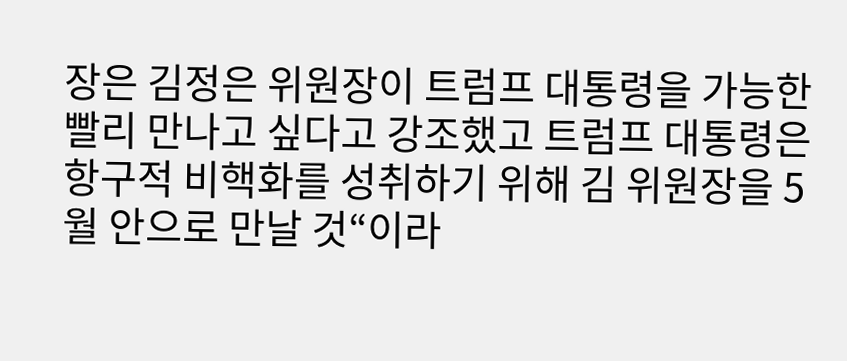장은 김정은 위원장이 트럼프 대통령을 가능한 빨리 만나고 싶다고 강조했고 트럼프 대통령은 항구적 비핵화를 성취하기 위해 김 위원장을 5월 안으로 만날 것“이라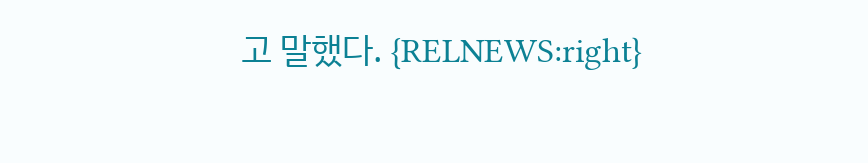고 말했다. {RELNEWS:right}